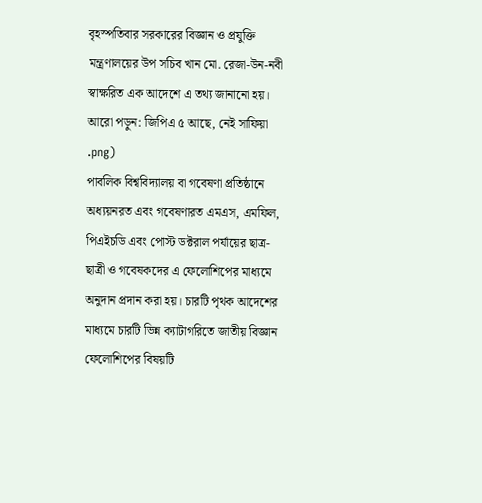বৃহস্পতিবার সরকারের বিজ্ঞান ও প্রযুক্তি মন্ত্রণালয়ের উপ সচিব খান মো. রেজা-উন-নবী স্বাক্ষরিত এক আদেশে এ তথ্য জানানো হয়।
আরো পড়ুন: জিপিএ ৫ আছে, নেই সাফিয়া
.png)
পাবলিক বিশ্ববিদ্যালয় বা গবেষণা প্রতিষ্ঠানে অধ্যয়নরত এবং গবেষণারত এমএস, এমফিল, পিএইচডি এবং পোস্ট ডক্টরাল পর্যায়ের ছাত্র-ছাত্রী ও গবেষকদের এ ফেলোশিপের মাধ্যমে অনুদান প্রদান করা হয়। চারটি পৃথক আদেশের মাধ্যমে চারটি ভিন্ন ক্যাটাগরিতে জাতীয় বিজ্ঞান ফেলোশিপের বিষয়টি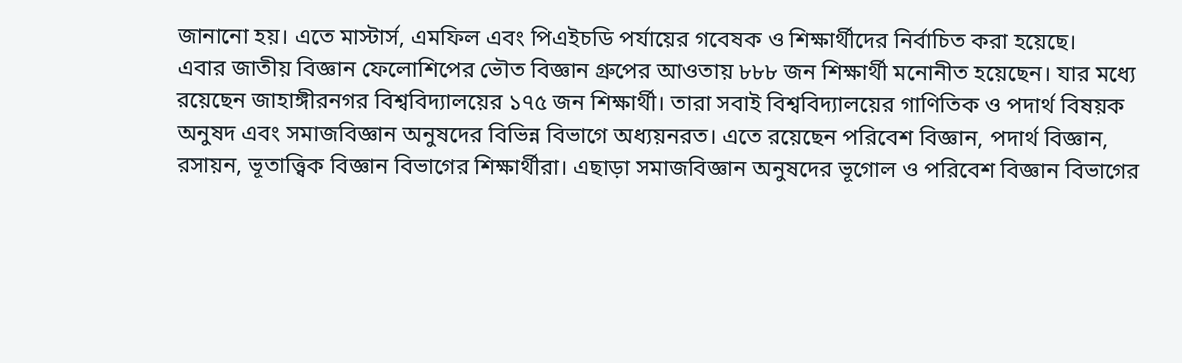জানানো হয়। এতে মাস্টার্স, এমফিল এবং পিএইচডি পর্যায়ের গবেষক ও শিক্ষার্থীদের নির্বাচিত করা হয়েছে।
এবার জাতীয় বিজ্ঞান ফেলোশিপের ভৌত বিজ্ঞান গ্রুপের আওতায় ৮৮৮ জন শিক্ষার্থী মনোনীত হয়েছেন। যার মধ্যে রয়েছেন জাহাঙ্গীরনগর বিশ্ববিদ্যালয়ের ১৭৫ জন শিক্ষার্থী। তারা সবাই বিশ্ববিদ্যালয়ের গাণিতিক ও পদার্থ বিষয়ক অনুষদ এবং সমাজবিজ্ঞান অনুষদের বিভিন্ন বিভাগে অধ্যয়নরত। এতে রয়েছেন পরিবেশ বিজ্ঞান, পদার্থ বিজ্ঞান, রসায়ন, ভূতাত্ত্বিক বিজ্ঞান বিভাগের শিক্ষার্থীরা। এছাড়া সমাজবিজ্ঞান অনুষদের ভূগোল ও পরিবেশ বিজ্ঞান বিভাগের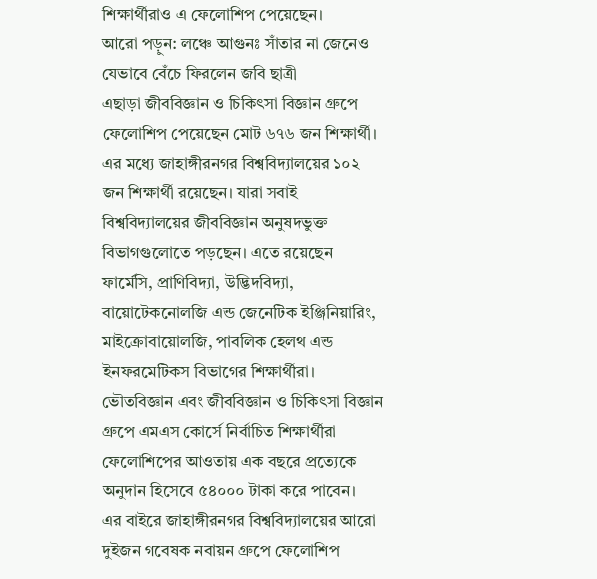শিক্ষার্থীরাও এ ফেলোশিপ পেয়েছেন।
আরো পড়ুন: লঞ্চে আগুনঃ সাঁতার না জেনেও যেভাবে বেঁচে ফিরলেন জবি ছাত্রী
এছাড়া জীববিজ্ঞান ও চিকিৎসা বিজ্ঞান গ্রুপে ফেলোশিপ পেয়েছেন মোট ৬৭৬ জন শিক্ষার্থী। এর মধ্যে জাহাঙ্গীরনগর বিশ্ববিদ্যালয়ের ১০২ জন শিক্ষার্থী রয়েছেন। যারা সবাই বিশ্ববিদ্যালয়ের জীববিজ্ঞান অনুষদভুক্ত বিভাগগুলোতে পড়ছেন। এতে রয়েছেন ফার্মেসি, প্রাণিবিদ্যা, উদ্ভিদবিদ্যা, বায়োটেকনোলজি এন্ড জেনেটিক ইঞ্জিনিয়ারিং, মাইক্রোবায়োলজি, পাবলিক হেলথ এন্ড ইনফরমেটিকস বিভাগের শিক্ষার্থীরা।
ভৌতবিজ্ঞান এবং জীববিজ্ঞান ও চিকিৎসা বিজ্ঞান গ্রুপে এমএস কোর্সে নির্বাচিত শিক্ষার্থীরা ফেলোশিপের আওতায় এক বছরে প্রত্যেকে অনুদান হিসেবে ৫৪০০০ টাকা করে পাবেন।
এর বাইরে জাহাঙ্গীরনগর বিশ্ববিদ্যালয়ের আরো দুইজন গবেষক নবায়ন গ্রুপে ফেলোশিপ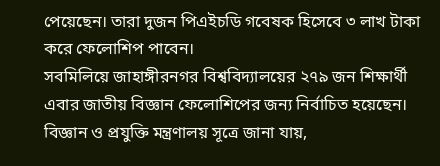পেয়েছেন। তারা দুজন পিএইচডি গবেষক হিসেবে ৩ লাখ টাকা করে ফেলোশিপ পাবেন।
সবমিলিয়ে জাহাঙ্গীরনগর বিশ্ববিদ্যালয়ের ২৭৯ জন শিক্ষার্থী এবার জাতীয় বিজ্ঞান ফেলোশিপের জন্য নির্বাচিত হয়েছেন।
বিজ্ঞান ও প্রযুক্তি মন্ত্রণালয় সূত্রে জানা যায়,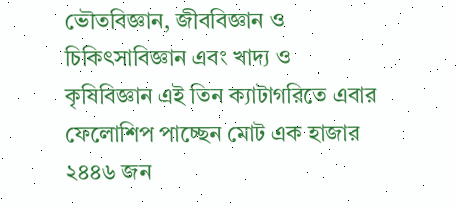ভৌতবিজ্ঞান, জীববিজ্ঞান ও চিকিৎসাবিজ্ঞান এবং খাদ্য ও কৃষিবিজ্ঞান এই তিন ক্যাটাগরিতে এবার ফেলোশিপ পাচ্ছেন মোট এক হাজার ২৪৪৬ জন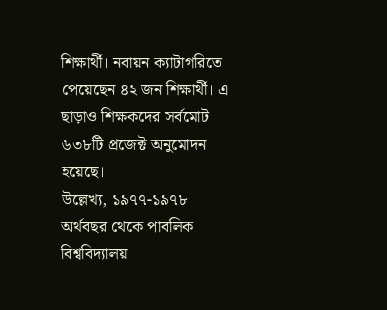শিক্ষার্থী। নবায়ন ক্যাটাগরিতে পেয়েছেন ৪২ জন শিক্ষার্থী। এ ছাড়াও শিক্ষকদের সর্বমোট ৬৩৮টি প্রজেক্ট অনুমোদন হয়েছে।
উল্লেখ্য, ১৯৭৭-১৯৭৮ অর্থবছর থেকে পাবলিক বিশ্ববিদ্যালয়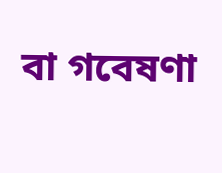বা গবেষণা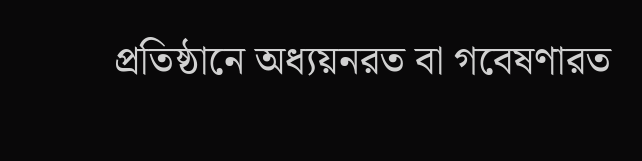প্রতিষ্ঠানে অধ্যয়নরত বা গবেষণারত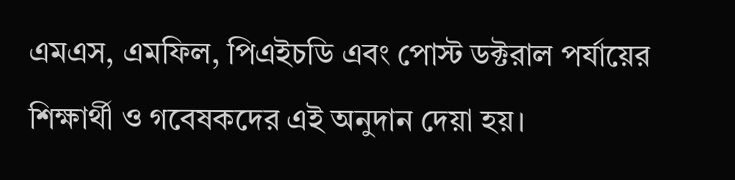এমএস, এমফিল, পিএইচডি এবং পোস্ট ডক্টরাল পর্যায়ের শিক্ষার্থী ও গবেষকদের এই অনুদান দেয়া হয়।